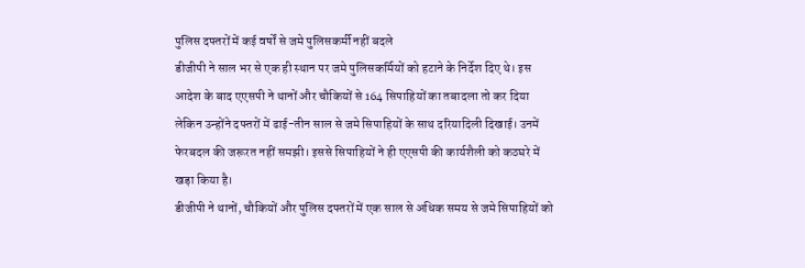पुलिस दफ्तरों में कई वर्षों से जमे पुलिसकर्मी नहीं बदले
डीजीपी ने साल भर से एक ही स्थान पर जमे पुलिसकर्मियों को हटाने के निर्देश दिए थे। इस आदेश के बाद एएसपी ने थानों और चौकियों से 164 सिपाहियों का तबादला तो कर दिया लेकिन उन्होंने दफ्तरों में ढाई-तीन साल से जमे सिपाहियों के साथ दरियादिली दिखाई। उनमें फेरबदल की जरूरत नहीं समझी। इससे सिपाहियों ने ही एएसपी की कार्यशैली को कठघरे में खड़ा किया है।
डीजीपी ने थानों, चौकियों और पुलिस दफ्तरों में एक साल से अधिक समय से जमे सिपाहियों को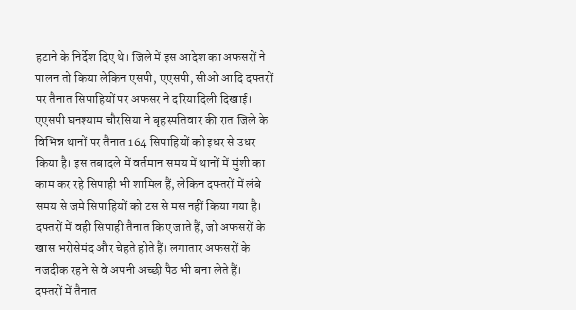हटाने के निर्देश दिए थे। जिले में इस आदेश का अफसरों ने पालन तो किया लेकिन एसपी, एएसपी, सीओ आदि दफ्तरों पर तैनात सिपाहियों पर अफसर ने दरियादिली दिखाई। एएसपी घनश्याम चौरसिया ने बृहस्पतिवार की रात जिले के विभिन्न थानों पर तैनात 164 सिपाहियों को इधर से उधर किया है। इस तबादले में वर्तमान समय में थानों में मुंशी का काम कर रहे सिपाही भी शामिल हैं, लेकिन दफ्तरों में लंबे समय से जमे सिपाहियों को टस से मस नहीं किया गया है। दफ्तरों में वही सिपाही तैनात किए जाते हैं, जो अफसरों के खास भरोसेमंद और चेहते होते हैं। लगातार अफसरों के नजदीक रहने से वे अपनी अच्छी पैठ भी बना लेते हैं।
दफ्तरों में तैनात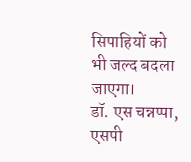सिपाहियों को भी जल्द बदला जाएगा।
डॉ. एस चन्नप्पा, एसपी